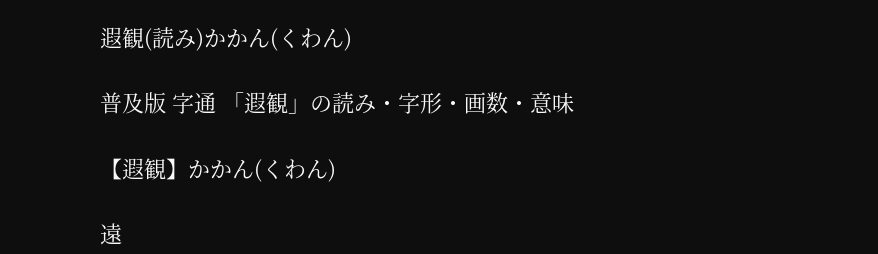遐観(読み)かかん(くわん)

普及版 字通 「遐観」の読み・字形・画数・意味

【遐観】かかん(くわん)

遠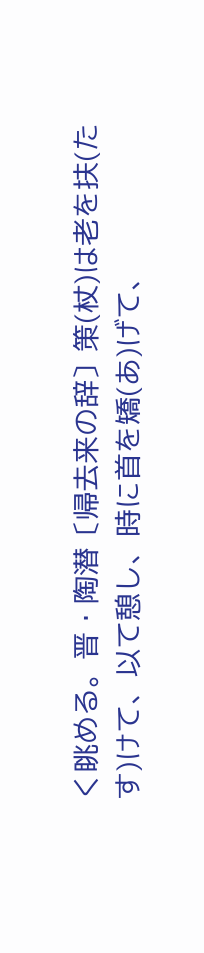く眺める。晋・陶潜〔帰去来の辞〕策(杖)は老を扶(たす)けて、以て憩し、時に首を矯(あ)げて、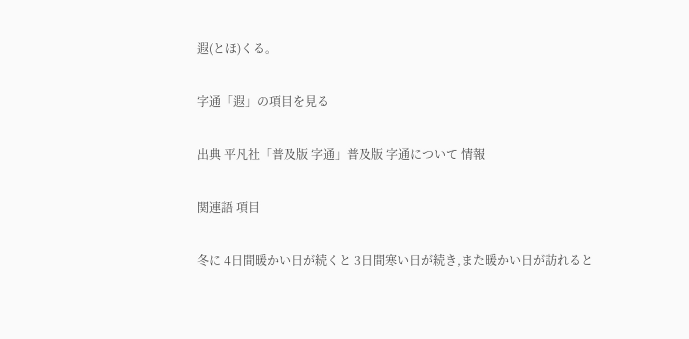遐(とほ)くる。

字通「遐」の項目を見る

出典 平凡社「普及版 字通」普及版 字通について 情報

関連語 項目

冬に 4日間暖かい日が続くと 3日間寒い日が続き,また暖かい日が訪れると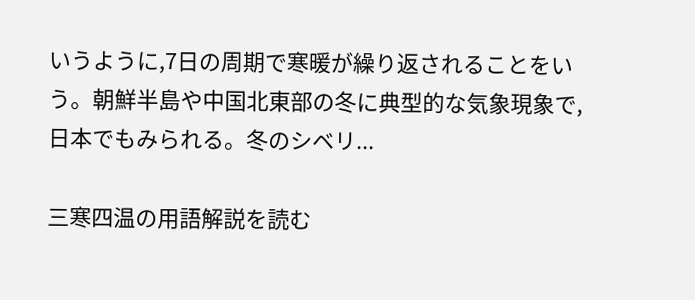いうように,7日の周期で寒暖が繰り返されることをいう。朝鮮半島や中国北東部の冬に典型的な気象現象で,日本でもみられる。冬のシベリ...

三寒四温の用語解説を読む